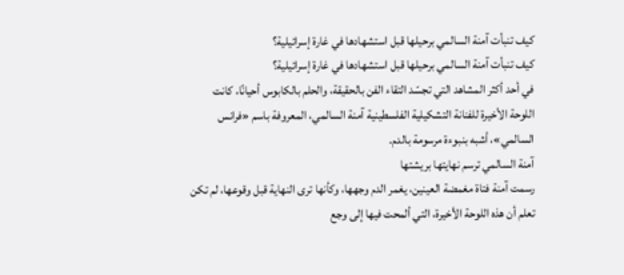كيف تنبأت آمنة السالمي برحيلها قبل استشهادها في غارة إسرائيلية؟
كيف تنبأت آمنة السالمي برحيلها قبل استشهادها في غارة إسرائيلية؟
في أحد أكثر المشاهد التي تجسّد التقاء الفن بالحقيقة، والحلم بالكابوس أحيانًا، كانت اللوحة الأخيرة للفنانة التشكيلية الفلسطينية آمنة السالمي، المعروفة باسم «فرانس السالمي»، أشبه بنبوءة مرسومة بالدم.
آمنة السالمي ترسم نهايتها بريشتها
رسمت آمنة فتاة مغمضة العينين، يغمر الدم وجهها، وكأنها ترى النهاية قبل وقوعها، لم تكن تعلم أن هذه اللوحة الأخيرة، التي ألمحت فيها إلى وجع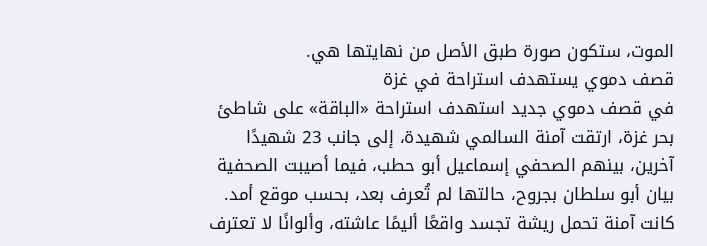الموت، ستكون صورة طبق الأصل من نهايتها هي.
قصف دموي يستهدف استراحة في غزة
في قصف دموي جديد استهدف استراحة «الباقة» على شاطئ بحر غزة، ارتقت آمنة السالمي شهيدة، إلى جانب 23 شهيدًا آخرين، بينهم الصحفي إسماعيل أبو حطب، فيما أصيبت الصحفية بيان أبو سلطان بجروح، حالتها لم تُعرف بعد، بحسب موقع أمد.
كانت آمنة تحمل ريشة تجسد واقعًا أليمًا عاشته، وألوانًا لا تعترف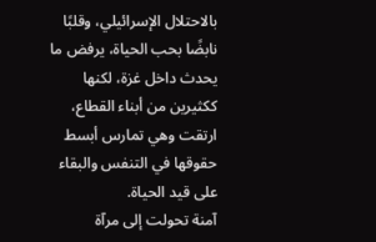بالاحتلال الإسرائيلي، وقلبًا نابضًا بحب الحياة، يرفض ما يحدث داخل غزة، لكنها ككثيرين من أبناء القطاع، ارتقت وهي تمارس أبسط حقوقها في التنفس والبقاء على قيد الحياة.
آمنة تحولت إلى مرآة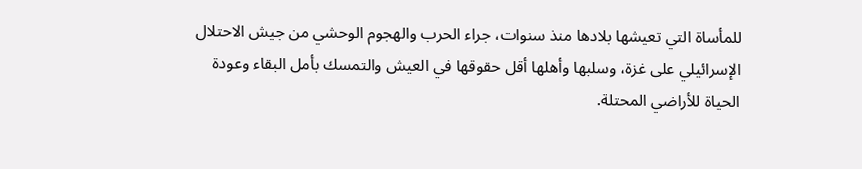للمأساة التي تعيشها بلادها منذ سنوات، جراء الحرب والهجوم الوحشي من جيش الاحتلال الإسرائيلي على غزة، وسلبها وأهلها أقل حقوقها في العيش والتمسك بأمل البقاء وعودة الحياة للأراضي المحتلة.